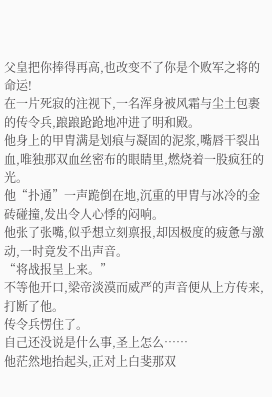父皇把你捧得再高,也改变不了你是个败军之将的命运!
在一片死寂的注视下,一名浑身被风霜与尘土包裹的传令兵,踉踉跄跄地冲进了明和殿。
他身上的甲胄满是划痕与凝固的泥浆,嘴唇干裂出血,唯独那双血丝密布的眼睛里,燃烧着一股疯狂的光。
他“扑通”一声跪倒在地,沉重的甲胄与冰冷的金砖碰撞,发出令人心悸的闷响。
他张了张嘴,似乎想立刻禀报,却因极度的疲惫与激动,一时竟发不出声音。
“将战报呈上来。”
不等他开口,梁帝淡漠而威严的声音便从上方传来,打断了他。
传令兵愣住了。
自己还没说是什么事,圣上怎么……
他茫然地抬起头,正对上白斐那双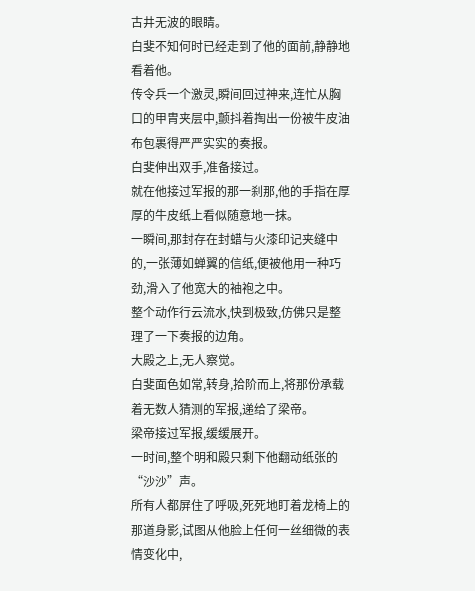古井无波的眼睛。
白斐不知何时已经走到了他的面前,静静地看着他。
传令兵一个激灵,瞬间回过神来,连忙从胸口的甲胄夹层中,颤抖着掏出一份被牛皮油布包裹得严严实实的奏报。
白斐伸出双手,准备接过。
就在他接过军报的那一刹那,他的手指在厚厚的牛皮纸上看似随意地一抹。
一瞬间,那封存在封蜡与火漆印记夹缝中的,一张薄如蝉翼的信纸,便被他用一种巧劲,滑入了他宽大的袖袍之中。
整个动作行云流水,快到极致,仿佛只是整理了一下奏报的边角。
大殿之上,无人察觉。
白斐面色如常,转身,拾阶而上,将那份承载着无数人猜测的军报,递给了梁帝。
梁帝接过军报,缓缓展开。
一时间,整个明和殿只剩下他翻动纸张的“沙沙”声。
所有人都屏住了呼吸,死死地盯着龙椅上的那道身影,试图从他脸上任何一丝细微的表情变化中,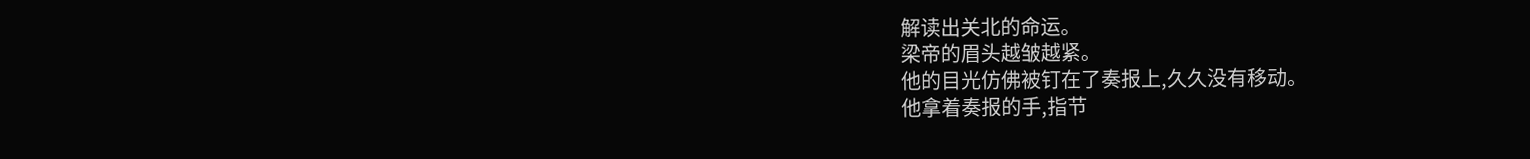解读出关北的命运。
梁帝的眉头越皱越紧。
他的目光仿佛被钉在了奏报上,久久没有移动。
他拿着奏报的手,指节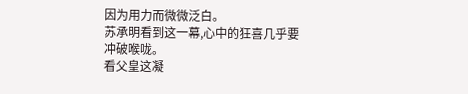因为用力而微微泛白。
苏承明看到这一幕,心中的狂喜几乎要冲破喉咙。
看父皇这凝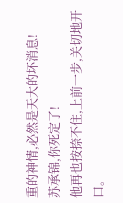重的神情,必然是天大的坏消息!
苏承锦,你死定了!
他再也按捺不住,上前一步,关切地开口。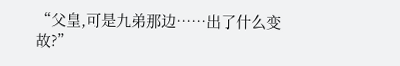“父皇,可是九弟那边……出了什么变故?”